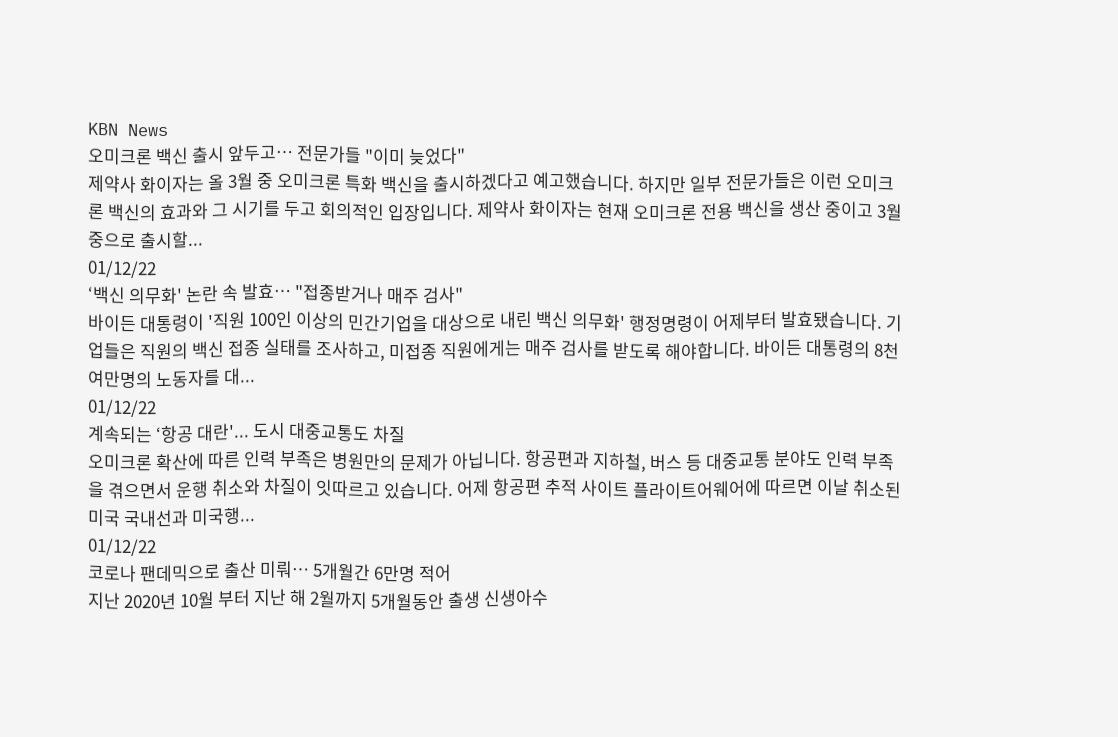KBN News
오미크론 백신 출시 앞두고… 전문가들 "이미 늦었다"
제약사 화이자는 올 3월 중 오미크론 특화 백신을 출시하겠다고 예고했습니다. 하지만 일부 전문가들은 이런 오미크론 백신의 효과와 그 시기를 두고 회의적인 입장입니다. 제약사 화이자는 현재 오미크론 전용 백신을 생산 중이고 3월 중으로 출시할...
01/12/22
‘백신 의무화' 논란 속 발효… "접종받거나 매주 검사"
바이든 대통령이 '직원 100인 이상의 민간기업을 대상으로 내린 백신 의무화' 행정명령이 어제부터 발효됐습니다. 기업들은 직원의 백신 접종 실태를 조사하고, 미접종 직원에게는 매주 검사를 받도록 해야합니다. 바이든 대통령의 8천여만명의 노동자를 대...
01/12/22
계속되는 ‘항공 대란'... 도시 대중교통도 차질
오미크론 확산에 따른 인력 부족은 병원만의 문제가 아닙니다. 항공편과 지하철, 버스 등 대중교통 분야도 인력 부족을 겪으면서 운행 취소와 차질이 잇따르고 있습니다. 어제 항공편 추적 사이트 플라이트어웨어에 따르면 이날 취소된 미국 국내선과 미국행...
01/12/22
코로나 팬데믹으로 출산 미뤄… 5개월간 6만명 적어
지난 2020년 10월 부터 지난 해 2월까지 5개월동안 출생 신생아수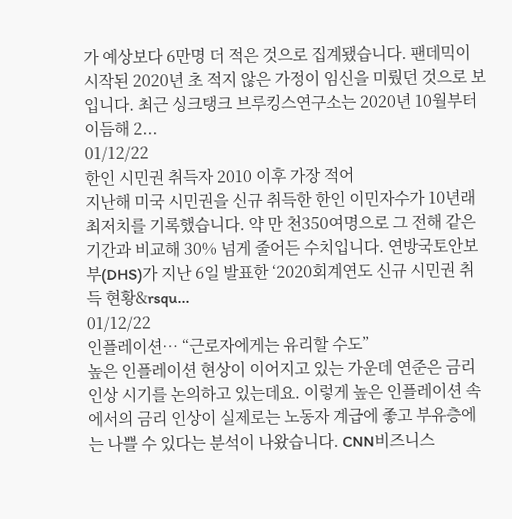가 예상보다 6만명 더 적은 것으로 집계됐습니다. 팬데믹이 시작된 2020년 초 적지 않은 가정이 임신을 미뤘던 것으로 보입니다. 최근 싱크탱크 브루킹스연구소는 2020년 10월부터 이듬해 2...
01/12/22
한인 시민권 취득자 2010 이후 가장 적어
지난해 미국 시민권을 신규 취득한 한인 이민자수가 10년래 최저치를 기록했습니다. 약 만 천350여명으로 그 전해 같은 기간과 비교해 30% 넘게 줄어든 수치입니다. 연방국토안보부(DHS)가 지난 6일 발표한 ‘2020회계연도 신규 시민권 취득 현황&rsqu...
01/12/22
인플레이션… “근로자에게는 유리할 수도”
높은 인플레이션 현상이 이어지고 있는 가운데 연준은 금리 인상 시기를 논의하고 있는데요. 이렇게 높은 인플레이션 속에서의 금리 인상이 실제로는 노동자 계급에 좋고 부유층에는 나쁠 수 있다는 분석이 나왔습니다. CNN비즈니스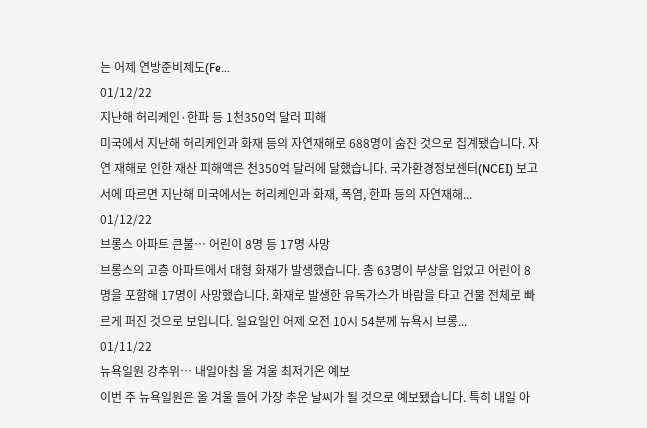는 어제 연방준비제도(Fe...
01/12/22
지난해 허리케인·한파 등 1천350억 달러 피해
미국에서 지난해 허리케인과 화재 등의 자연재해로 688명이 숨진 것으로 집계됐습니다. 자연 재해로 인한 재산 피해액은 천350억 달러에 달했습니다. 국가환경정보센터(NCEI) 보고서에 따르면 지난해 미국에서는 허리케인과 화재, 폭염, 한파 등의 자연재해...
01/12/22
브롱스 아파트 큰불… 어린이 8명 등 17명 사망
브롱스의 고층 아파트에서 대형 화재가 발생했습니다. 총 63명이 부상을 입었고 어린이 8명을 포함해 17명이 사망했습니다. 화재로 발생한 유독가스가 바람을 타고 건물 전체로 빠르게 퍼진 것으로 보입니다. 일요일인 어제 오전 10시 54분께 뉴욕시 브롱...
01/11/22
뉴욕일원 강추위… 내일아침 올 겨울 최저기온 예보
이번 주 뉴욕일원은 올 겨울 들어 가장 추운 날씨가 될 것으로 예보됐습니다. 특히 내일 아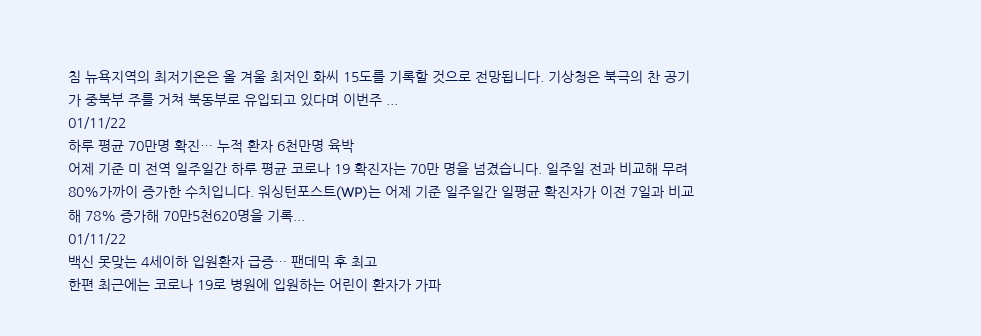침 뉴욕지역의 최저기온은 올 겨울 최저인 화씨 15도를 기록할 것으로 전망됩니다. 기상청은 북극의 찬 공기가 중북부 주를 거쳐 북동부로 유입되고 있다며 이번주 ...
01/11/22
하루 평균 70만명 확진… 누적 환자 6천만명 육박
어제 기준 미 전역 일주일간 하루 평균 코로나 19 확진자는 70만 명을 넘겼습니다. 일주일 전과 비교해 무려 80%가까이 증가한 수치입니다. 워싱턴포스트(WP)는 어제 기준 일주일간 일평균 확진자가 이전 7일과 비교해 78% 증가해 70만5천620명을 기록...
01/11/22
백신 못맞는 4세이하 입원환자 급증… 팬데믹 후 최고
한편 최근에는 코로나 19로 병원에 입원하는 어린이 환자가 가파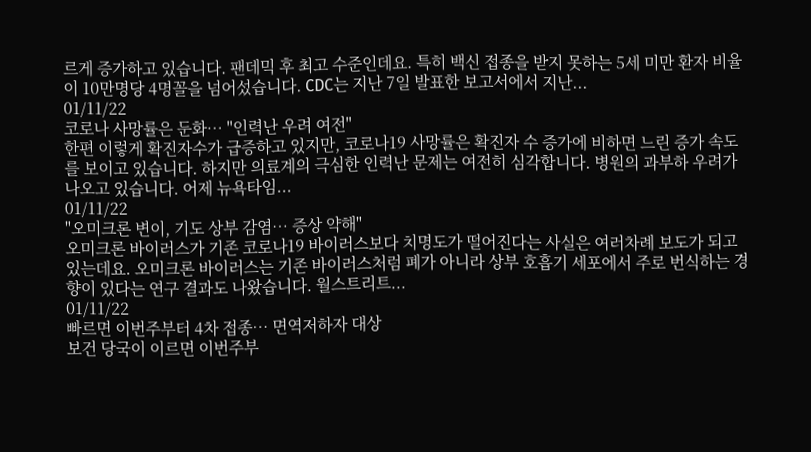르게 증가하고 있습니다. 팬데믹 후 최고 수준인데요. 특히 백신 접종을 받지 못하는 5세 미만 환자 비율이 10만명당 4명꼴을 넘어섰습니다. CDC는 지난 7일 발표한 보고서에서 지난...
01/11/22
코로나 사망률은 둔화… "인력난 우려 여전"
한편 이렇게 확진자수가 급증하고 있지만, 코로나19 사망률은 확진자 수 증가에 비하면 느린 증가 속도를 보이고 있습니다. 하지만 의료계의 극심한 인력난 문제는 여전히 심각합니다. 병원의 과부하 우려가 나오고 있습니다. 어제 뉴욕타임...
01/11/22
"오미크론 변이, 기도 상부 감염… 증상 약해"
오미크론 바이러스가 기존 코로나19 바이러스보다 치명도가 떨어진다는 사실은 여러차례 보도가 되고 있는데요. 오미크론 바이러스는 기존 바이러스처럼 폐가 아니라 상부 호흡기 세포에서 주로 번식하는 경향이 있다는 연구 결과도 나왔습니다. 월스트리트...
01/11/22
빠르면 이번주부터 4차 접종… 면역저하자 대상
보건 당국이 이르면 이번주부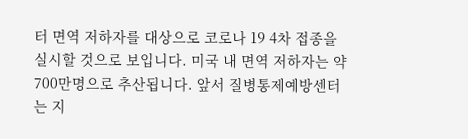터 면역 저하자를 대상으로 코로나 19 4차 접종을 실시할 것으로 보입니다. 미국 내 면역 저하자는 약 700만명으로 추산됩니다. 앞서 질병통제예방센터는 지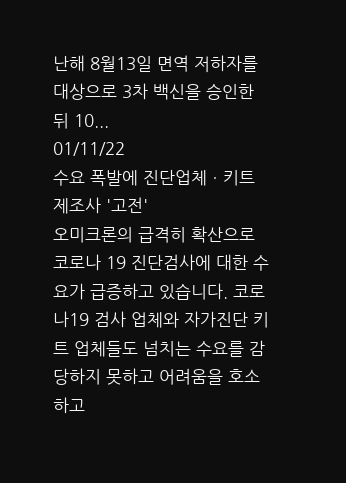난해 8월13일 면역 저하자를 대상으로 3차 백신을 승인한 뒤 10...
01/11/22
수요 폭발에 진단업체ㆍ키트 제조사 '고전'
오미크론의 급격히 확산으로 코로나 19 진단검사에 대한 수요가 급증하고 있습니다. 코로나19 검사 업체와 자가진단 키트 업체들도 넘치는 수요를 감당하지 못하고 어려움을 호소 하고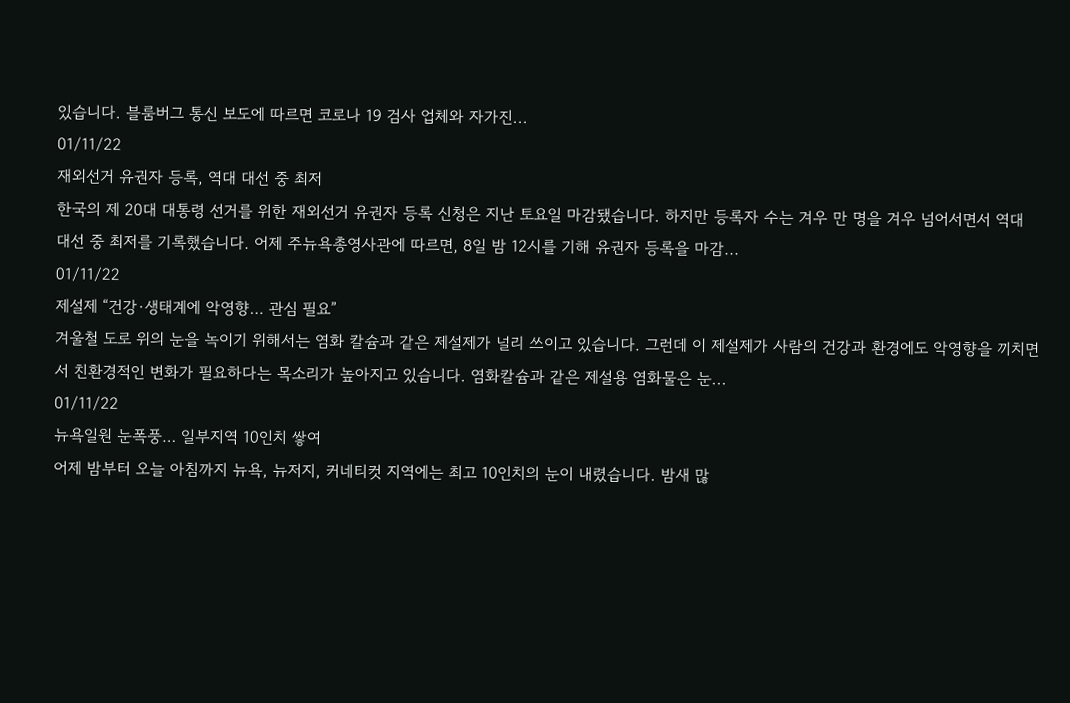있습니다. 블룸버그 통신 보도에 따르면 코로나 19 검사 업체와 자가진...
01/11/22
재외선거 유권자 등록, 역대 대선 중 최저
한국의 제 20대 대통령 선거를 위한 재외선거 유권자 등록 신청은 지난 토요일 마감됐습니다. 하지만 등록자 수는 겨우 만 명을 겨우 넘어서면서 역대 대선 중 최저를 기록했습니다. 어제 주뉴욕총영사관에 따르면, 8일 밤 12시를 기해 유권자 등록을 마감...
01/11/22
제설제 “건강·생태계에 악영향… 관심 필요”
겨울철 도로 위의 눈을 녹이기 위해서는 염화 칼슘과 같은 제설제가 널리 쓰이고 있습니다. 그런데 이 제설제가 사람의 건강과 환경에도 악영향을 끼치면서 친환경적인 변화가 필요하다는 목소리가 높아지고 있습니다. 염화칼슘과 같은 제설용 염화물은 눈...
01/11/22
뉴욕일원 눈폭풍… 일부지역 10인치 쌓여
어제 밤부터 오늘 아침까지 뉴욕, 뉴저지, 커네티컷 지역에는 최고 10인치의 눈이 내렸습니다. 밤새 많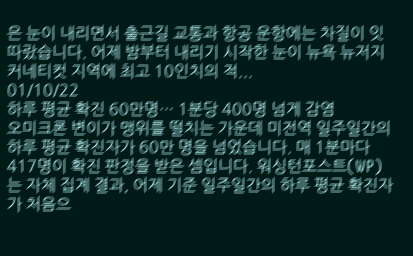은 눈이 내리면서 출근길 교통과 항공 운항에는 차질이 잇따랐습니다. 어제 밤부터 내리기 시작한 눈이 뉴욕 뉴저지 커네티컷 지역에 최고 10인치의 적...
01/10/22
하루 평균 확진 60만명… 1분당 400명 넘게 감염
오미크론 변이가 맹위를 떨치는 가운데 미전역 일주일간의 하루 평균 확진자가 60만 명을 넘었습니다. 매 1분마다 417명이 확진 판정을 받은 셈입니다. 워싱턴포스트(WP)는 자체 집계 결과, 어제 기준 일주일간의 하루 평균 확진자가 처음으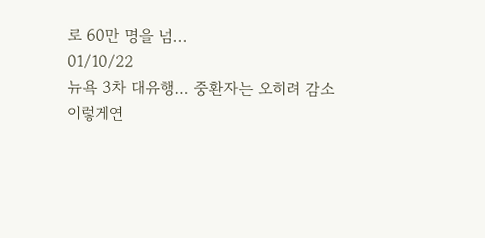로 60만 명을 넘...
01/10/22
뉴욕 3차 대유행… 중환자는 오히려 감소
이렇게연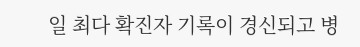일 최다 확진자 기록이 경신되고 병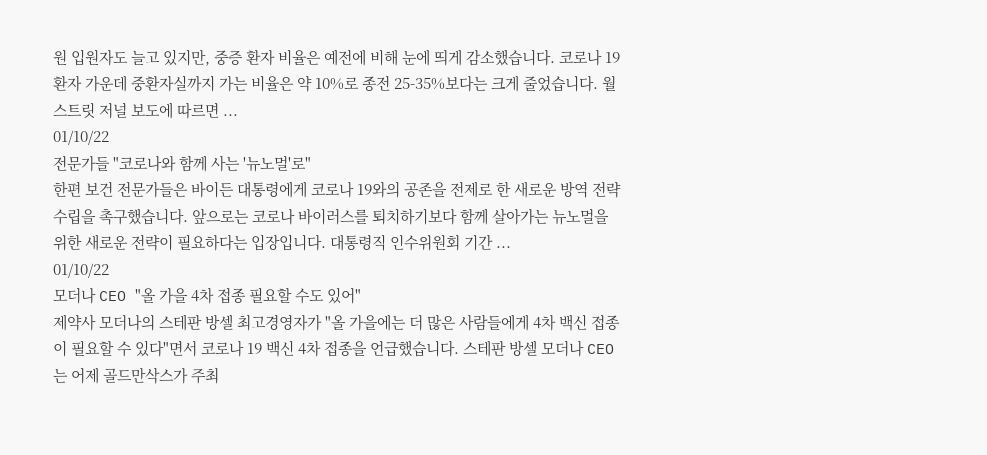원 입원자도 늘고 있지만, 중증 환자 비율은 예전에 비해 눈에 띄게 감소했습니다. 코로나 19 환자 가운데 중환자실까지 가는 비율은 약 10%로 종전 25-35%보다는 크게 줄었습니다. 월스트릿 저널 보도에 따르면 ...
01/10/22
전문가들 "코로나와 함께 사는 '뉴노멀'로"
한편 보건 전문가들은 바이든 대통령에게 코로나 19와의 공존을 전제로 한 새로운 방역 전략 수립을 촉구했습니다. 앞으로는 코로나 바이러스를 퇴치하기보다 함께 살아가는 뉴노멀을 위한 새로운 전략이 필요하다는 입장입니다. 대통령직 인수위원회 기간 ...
01/10/22
모더나 CEO "올 가을 4차 접종 필요할 수도 있어"
제약사 모더나의 스테판 방셀 최고경영자가 "올 가을에는 더 많은 사람들에게 4차 백신 접종이 필요할 수 있다"면서 코로나 19 백신 4차 접종을 언급했습니다. 스테판 방셀 모더나 CEO는 어제 골드만삭스가 주최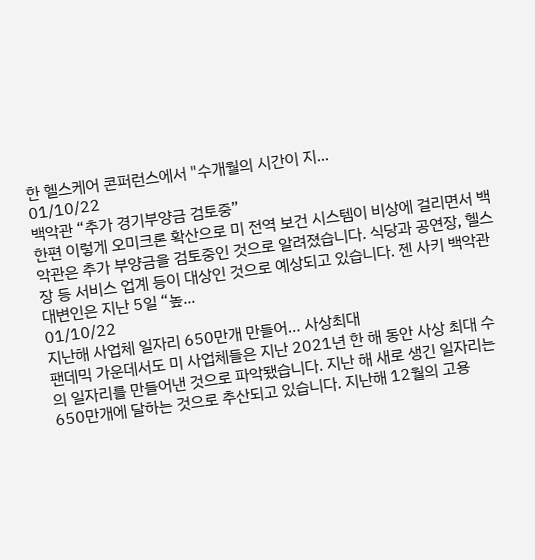한 헬스케어 콘퍼런스에서 "수개월의 시간이 지...
01/10/22
백악관 “추가 경기부양금 검토중”
한편 이렇게 오미크론 확산으로 미 전역 보건 시스템이 비상에 걸리면서 백악관은 추가 부양금을 검토중인 것으로 알려졌습니다. 식당과 공연장, 헬스장 등 서비스 업계 등이 대상인 것으로 예상되고 있습니다. 젠 사키 백악관 대변인은 지난 5일 “높...
01/10/22
지난해 사업체 일자리 650만개 만들어… 사상최대
팬데믹 가운데서도 미 사업체들은 지난 2021년 한 해 동안 사상 최대 수의 일자리를 만들어낸 것으로 파악됐습니다. 지난 해 새로 생긴 일자리는 650만개에 달하는 것으로 추산되고 있습니다. 지난해 12월의 고용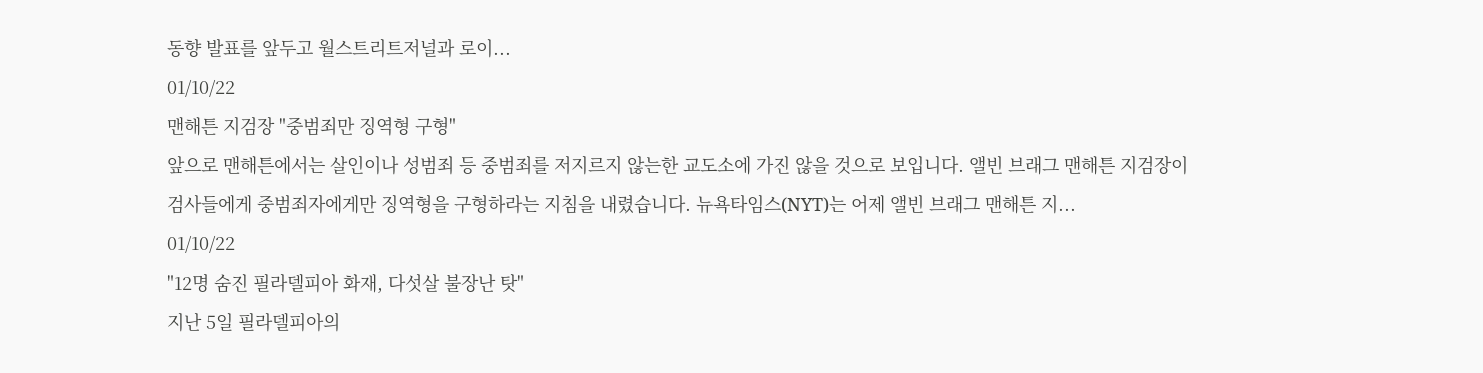동향 발표를 앞두고 월스트리트저널과 로이...
01/10/22
맨해튼 지검장 "중범죄만 징역형 구형"
앞으로 맨해튼에서는 살인이나 성범죄 등 중범죄를 저지르지 않는한 교도소에 가진 않을 것으로 보입니다. 앨빈 브래그 맨해튼 지검장이 검사들에게 중범죄자에게만 징역형을 구형하라는 지침을 내렸습니다. 뉴욕타임스(NYT)는 어제 앨빈 브래그 맨해튼 지...
01/10/22
"12명 숨진 필라델피아 화재, 다섯살 불장난 탓"
지난 5일 필라델피아의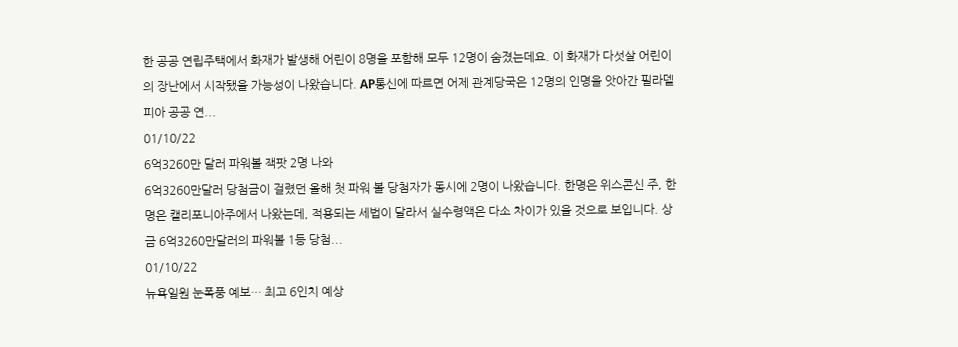한 공공 연립주택에서 화재가 발생해 어린이 8명을 포함해 모두 12명이 숨졌는데요. 이 화재가 다섯살 어린이의 장난에서 시작됐을 가능성이 나왔습니다. AP통신에 따르면 어제 관계당국은 12명의 인명을 앗아간 필라델피아 공공 연...
01/10/22
6억3260만 달러 파워볼 잭팟 2명 나와
6억3260만달러 당첨금이 걸렸던 올해 첫 파워 볼 당첨자가 동시에 2명이 나왔습니다. 한명은 위스콘신 주, 한명은 캘리포니아주에서 나왔는데, 적용되는 세법이 달라서 실수령액은 다소 차이가 있을 것으로 보입니다. 상금 6억3260만달러의 파워볼 1등 당첨...
01/10/22
뉴욕일원 눈폭풍 예보… 최고 6인치 예상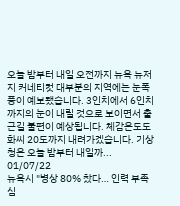오늘 밤부터 내일 오전까지 뉴욕 뉴저지 커네티컷 대부분의 지역에는 눈폭풍이 예보됐습니다. 3인치에서 6인치까지의 눈이 내릴 것으로 보이면서 출근길 불편이 예상됩니다. 체감온도도 화씨 20도까지 내려가겠습니다. 기상청은 오늘 밤부터 내일까...
01/07/22
뉴욕시 "병상 80% 찼다… 인력 부족 심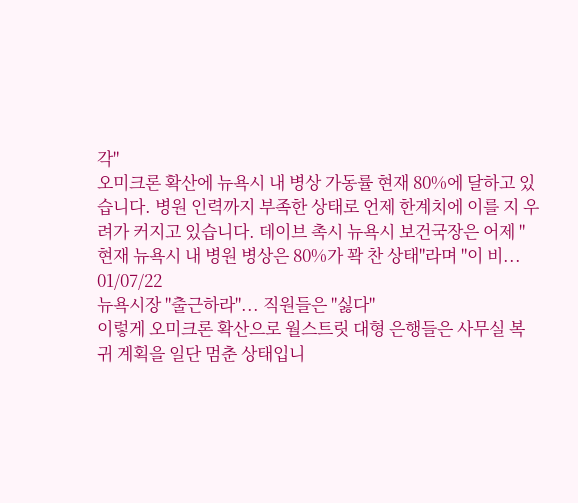각"
오미크론 확산에 뉴욕시 내 병상 가동률 현재 80%에 달하고 있습니다. 병원 인력까지 부족한 상태로 언제 한계치에 이를 지 우려가 커지고 있습니다. 데이브 촉시 뉴욕시 보건국장은 어제 "현재 뉴욕시 내 병원 병상은 80%가 꽉 찬 상태"라며 "이 비...
01/07/22
뉴욕시장 "출근하라"... 직원들은 "싫다"
이렇게 오미크론 확산으로 월스트릿 대형 은행들은 사무실 복귀 계획을 일단 멈춘 상태입니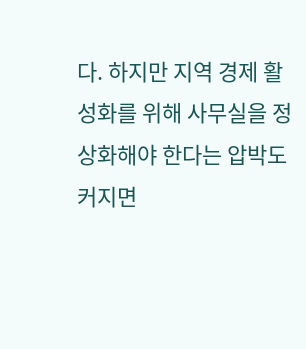다. 하지만 지역 경제 활성화를 위해 사무실을 정상화해야 한다는 압박도 커지면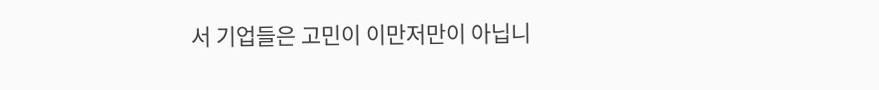서 기업들은 고민이 이만저만이 아닙니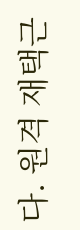다. 원격 재택근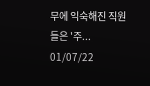무에 익숙해진 직원들은 '주...
01/07/22